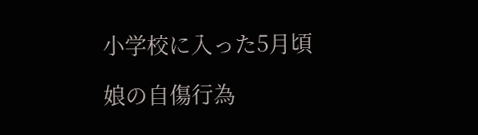小学校に入った5月頃

娘の自傷行為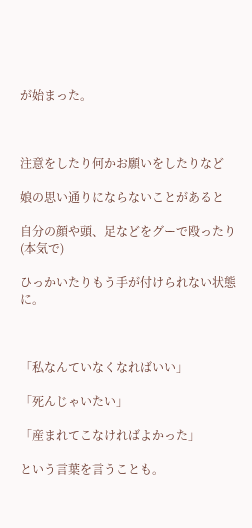が始まった。



注意をしたり何かお願いをしたりなど

娘の思い通りにならないことがあると

自分の顔や頭、足などをグーで殴ったり(本気で)

ひっかいたりもう手が付けられない状態に。



「私なんていなくなればいい」

「死んじゃいたい」

「産まれてこなければよかった」

という言葉を言うことも。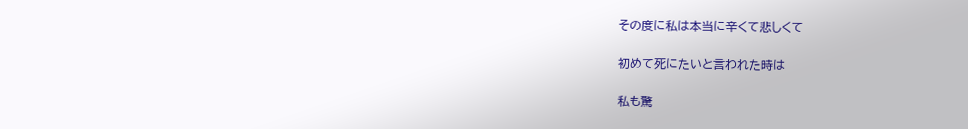その度に私は本当に辛くて悲しくて

初めて死にたいと言われた時は

私も驚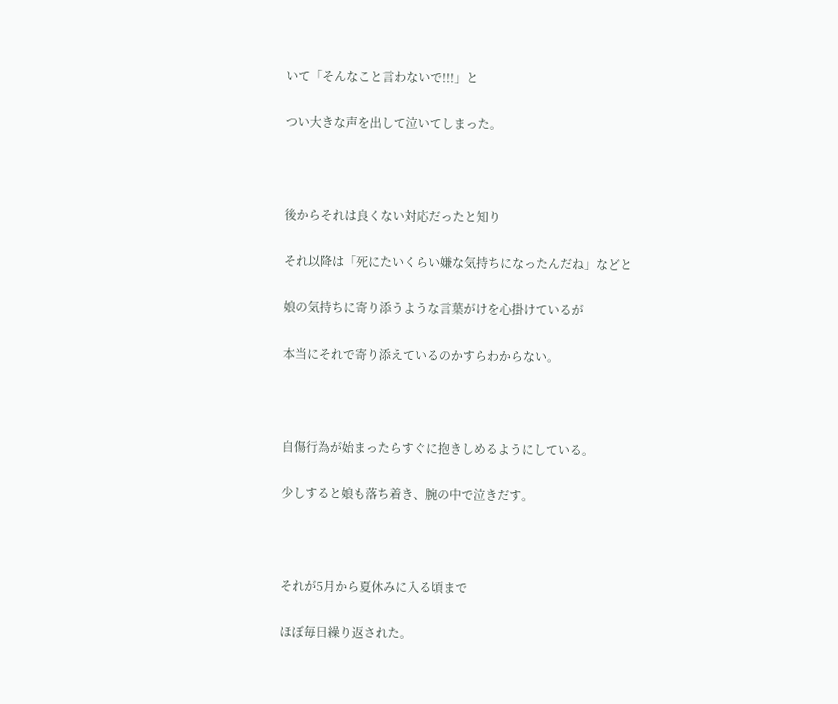いて「そんなこと言わないで!!!」と

つい大きな声を出して泣いてしまった。



後からそれは良くない対応だったと知り

それ以降は「死にたいくらい嫌な気持ちになったんだね」などと

娘の気持ちに寄り添うような言葉がけを心掛けているが

本当にそれで寄り添えているのかすらわからない。



自傷行為が始まったらすぐに抱きしめるようにしている。

少しすると娘も落ち着き、腕の中で泣きだす。



それが5月から夏休みに入る頃まで

ほぼ毎日繰り返された。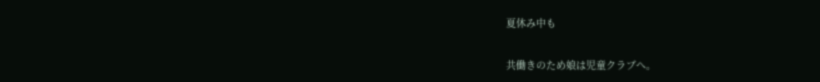夏休み中も

共働きのため娘は児童クラブへ。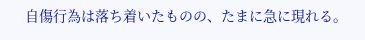自傷行為は落ち着いたものの、たまに急に現れる。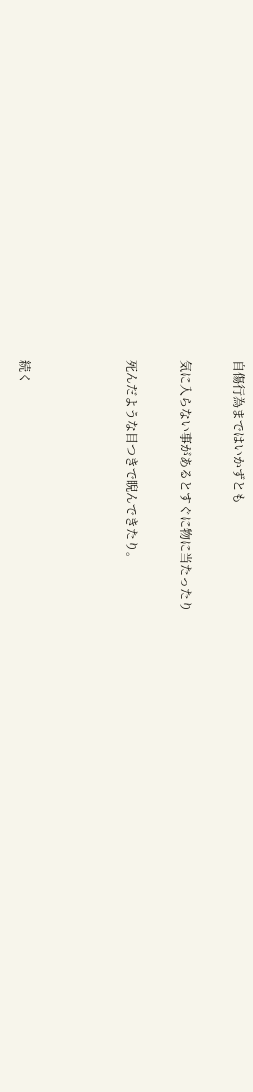自傷行為まではいかずとも

気に入らない事があるとすぐに物に当たったり

死んだような目つきで睨んできたり。



続く